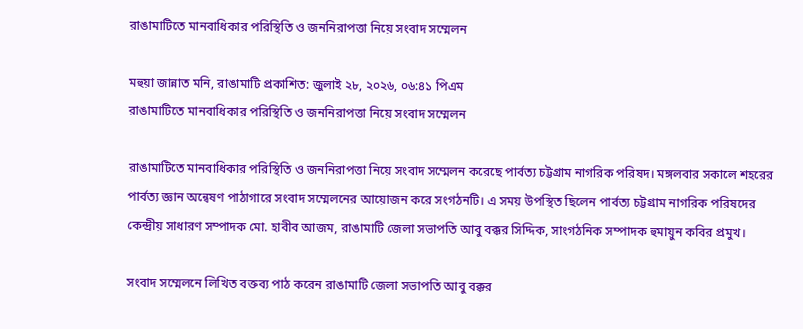রাঙামাটিতে মানবাধিকার পরিস্থিতি ও জননিরাপত্তা নিয়ে সংবাদ সম্মেলন

মহুয়া জান্নাত মনি, রাঙামাটি প্রকাশিত: জুলাই ২৮, ২০২৬, ০৬:৪১ পিএম
রাঙামাটিতে মানবাধিকার পরিস্থিতি ও জননিরাপত্তা নিয়ে সংবাদ সম্মেলন

রাঙামাটিতে মানবাধিকার পরিস্থিতি ও জননিরাপত্তা নিয়ে সংবাদ সম্মেলন করেছে পার্বত্য চট্টগ্রাম নাগরিক পরিষদ। মঙ্গলবার সকালে শহরের পার্বত্য জ্ঞান অন্বেষণ পাঠাগারে সংবাদ সম্মেলনের আয়োজন করে সংগঠনটি। এ সময় উপস্থিত ছিলেন পার্বত্য চট্টগ্রাম নাগরিক পরিষদের কেন্দ্রীয় সাধারণ সম্পাদক মো. হাবীব আজম, রাঙামাটি জেলা সভাপতি আবু বক্কর সিদ্দিক, সাংগঠনিক সম্পাদক হুমায়ুন কবির প্রমুখ।

সংবাদ সম্মেলনে লিখিত বক্তব্য পাঠ করেন রাঙামাটি জেলা সভাপতি আবু বক্কর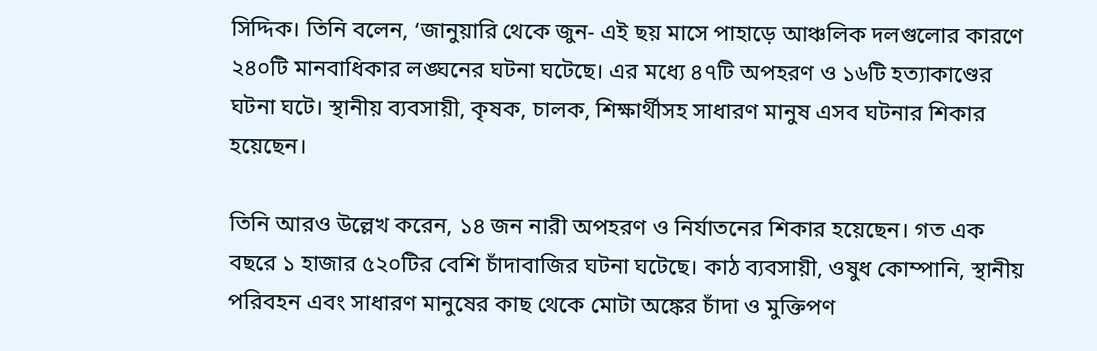সিদ্দিক। তিনি বলেন, ‘জানুয়ারি থেকে জুন- এই ছয় মাসে পাহাড়ে আঞ্চলিক দলগুলোর কারণে ২৪০টি মানবাধিকার লঙ্ঘনের ঘটনা ঘটেছে। এর মধ্যে ৪৭টি অপহরণ ও ১৬টি হত্যাকাণ্ডের ঘটনা ঘটে। স্থানীয় ব্যবসায়ী, কৃষক, চালক, শিক্ষার্থীসহ সাধারণ মানুষ এসব ঘটনার শিকার হয়েছেন।

তিনি আরও উল্লেখ করেন, ১৪ জন নারী অপহরণ ও নির্যাতনের শিকার হয়েছেন। গত এক বছরে ১ হাজার ৫২০টির বেশি চাঁদাবাজির ঘটনা ঘটেছে। কাঠ ব্যবসায়ী, ওষুধ কোম্পানি, স্থানীয় পরিবহন এবং সাধারণ মানুষের কাছ থেকে মোটা অঙ্কের চাঁদা ও মুক্তিপণ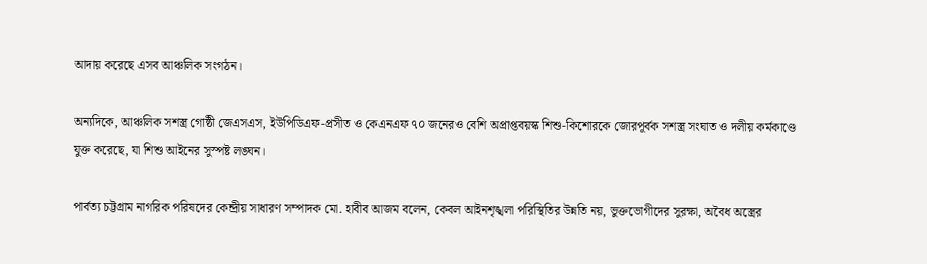আদায় করেছে এসব আঞ্চলিক সংগঠন।

অন্যদিকে, আঞ্চলিক সশস্ত্র গোষ্ঠী জেএসএস, ইউপিডিএফ-প্রসীত ও কেএনএফ ৭০ জনেরও বেশি অপ্রাপ্তবয়স্ক শিশু-কিশোরকে জোরপূর্বক সশস্ত্র সংঘাত ও দলীয় কর্মকাণ্ডে যুক্ত করেছে, যা শিশু আইনের সুস্পষ্ট লঙ্ঘন।

পার্বত্য চট্টগ্রাম নাগরিক পরিষদের কেন্দ্রীয় সাধারণ সম্পাদক মো. হাবীব আজম বলেন, কেবল আইনশৃঙ্খলা পরিস্থিতির উন্নতি নয়, ভুক্তভোগীদের সুরক্ষা, অবৈধ অস্ত্রের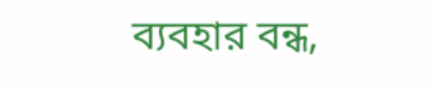ব্যবহার বন্ধ,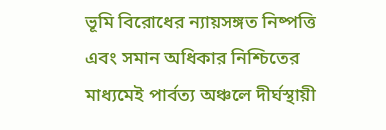ভূমি বিরোধের ন্যায়সঙ্গত নিষ্পত্তি এবং সমান অধিকার নিশ্চিতের মাধ্যমেই পার্বত্য অঞ্চলে দীর্ঘস্থায়ী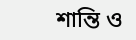শান্তি ও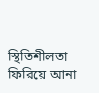স্থিতিশীলতা ফিরিয়ে আনা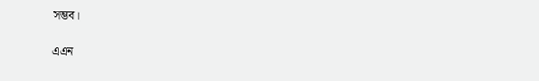সম্ভব।

এএন